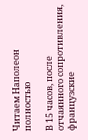Читаем Наполеон полностью

В 15 часов, после отчаянного сопротивления, французские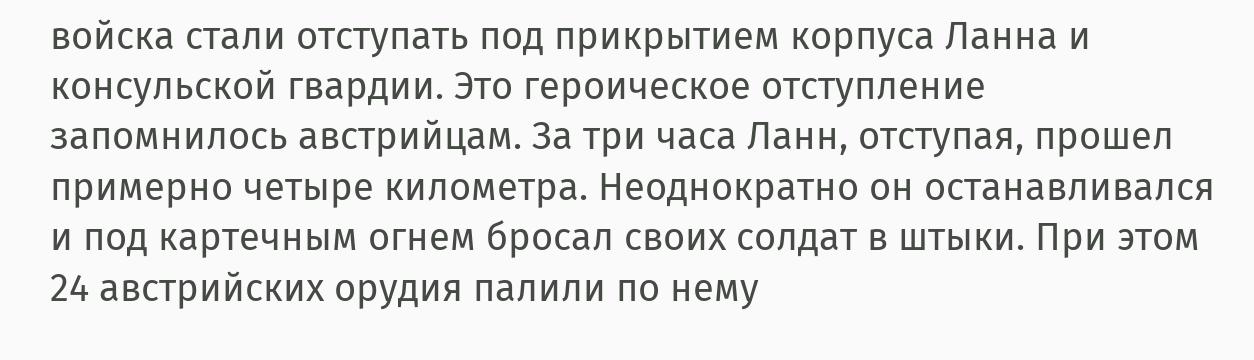войска стали отступать под прикрытием корпуса Ланна и консульской гвардии. Это героическое отступление запомнилось австрийцам. За три часа Ланн, отступая, прошел примерно четыре километра. Неоднократно он останавливался и под картечным огнем бросал своих солдат в штыки. При этом 24 австрийских орудия палили по нему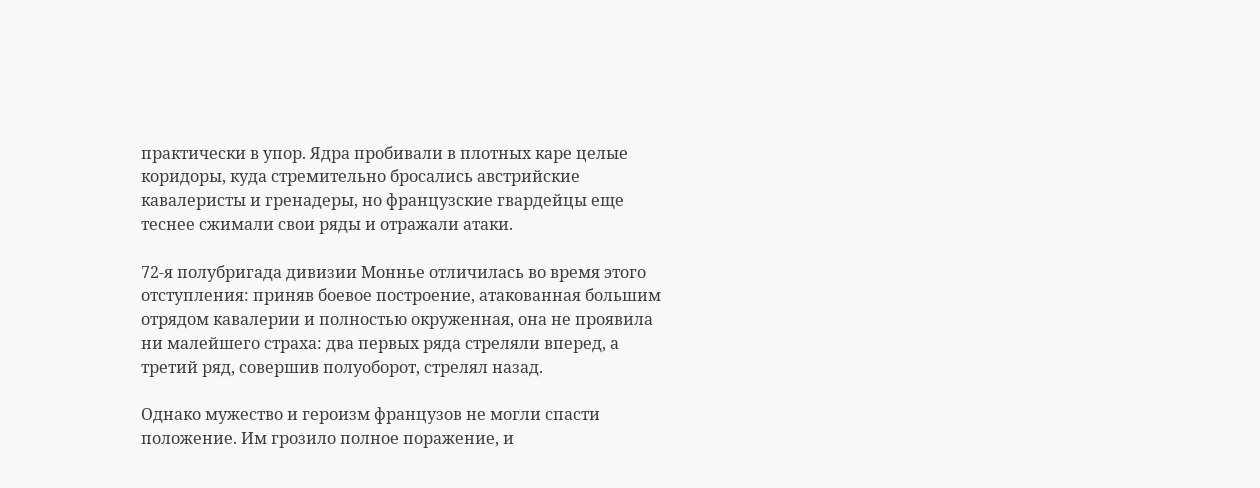практически в упор. Ядра пробивали в плотных каре целые коридоры, куда стремительно бросались австрийские кавалеристы и гренадеры, но французские гвардейцы еще теснее сжимали свои ряды и отражали атаки.

72-я полубригада дивизии Моннье отличилась во время этого отступления: приняв боевое построение, атакованная большим отрядом кавалерии и полностью окруженная, она не проявила ни малейшего страха: два первых ряда стреляли вперед, а третий ряд, совершив полуоборот, стрелял назад.

Однако мужество и героизм французов не могли спасти положение. Им грозило полное поражение, и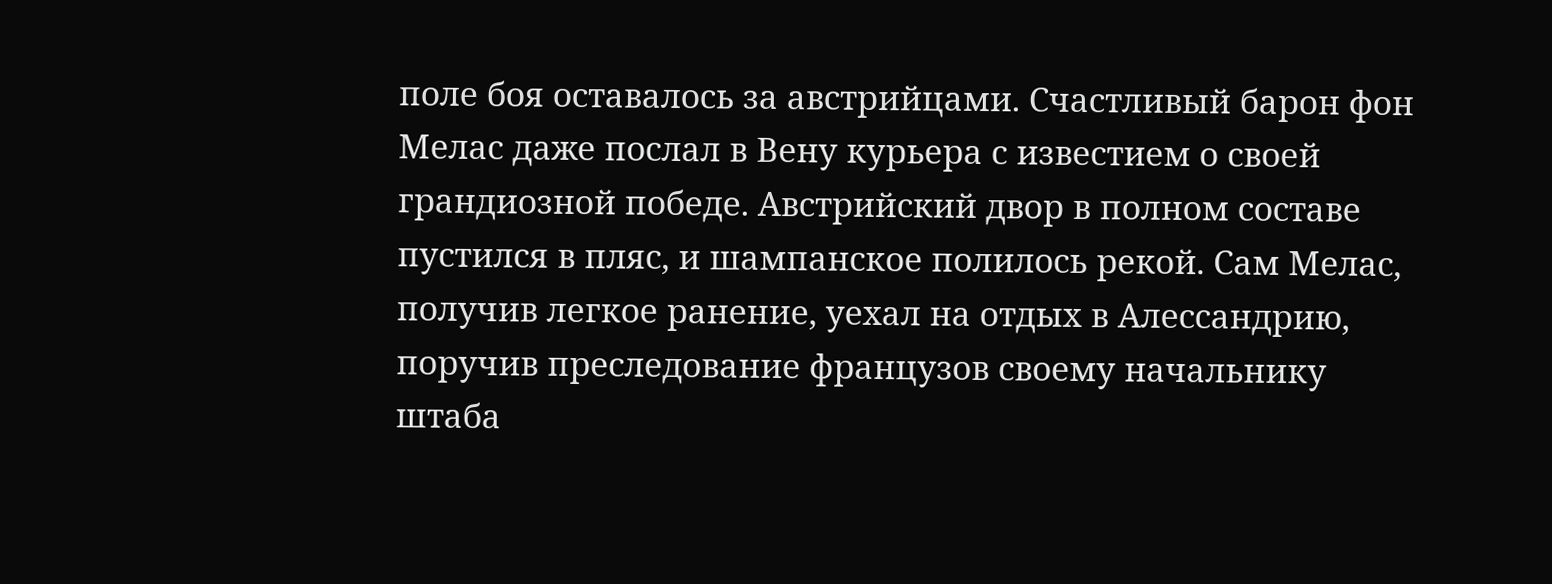поле боя оставалось за австрийцами. Счастливый барон фон Мелас даже послал в Вену курьера с известием о своей грандиозной победе. Австрийский двор в полном составе пустился в пляс, и шампанское полилось рекой. Сам Мелас, получив легкое ранение, уехал на отдых в Алессандрию, поручив преследование французов своему начальнику штаба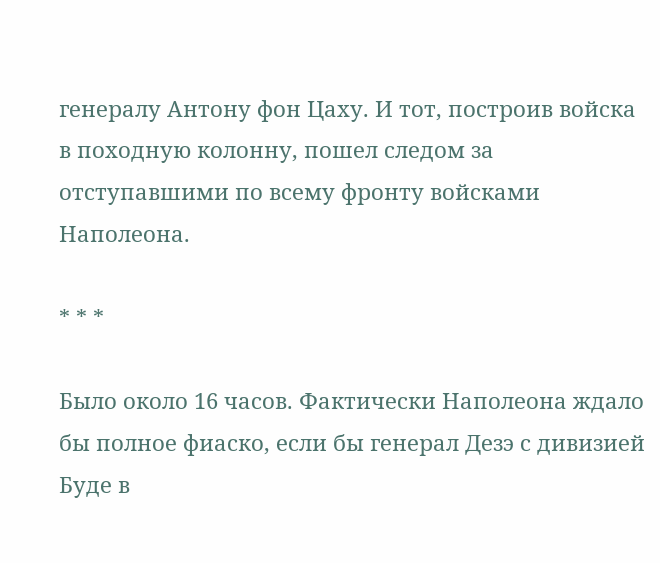генералу Антону фон Цаху. И тот, построив войска в походную колонну, пошел следом за отступавшими по всему фронту войсками Наполеона.

* * *

Было около 16 часов. Фактически Наполеона ждало бы полное фиаско, если бы генерал Дезэ с дивизией Буде в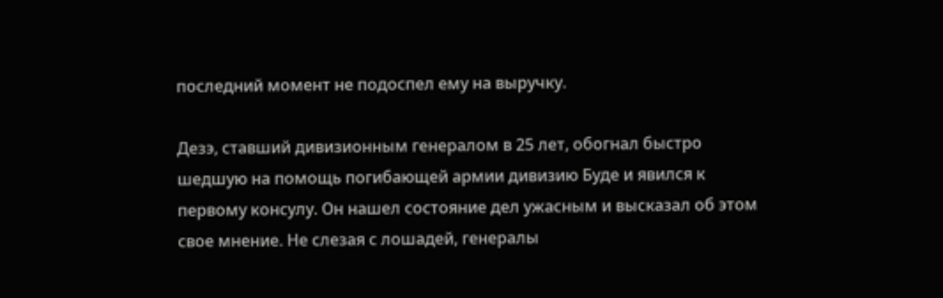последний момент не подоспел ему на выручку.

Дезэ, ставший дивизионным генералом в 25 лет, обогнал быстро шедшую на помощь погибающей армии дивизию Буде и явился к первому консулу. Он нашел состояние дел ужасным и высказал об этом свое мнение. Не слезая с лошадей, генералы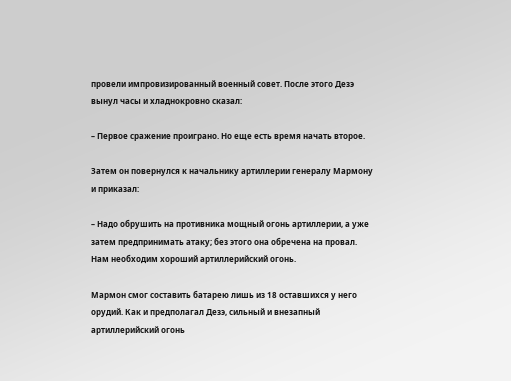провели импровизированный военный совет. После этого Дезэ вынул часы и хладнокровно сказал:

– Первое сражение проиграно. Но еще есть время начать второе.

Затем он повернулся к начальнику артиллерии генералу Мармону и приказал:

– Надо обрушить на противника мощный огонь артиллерии, а уже затем предпринимать атаку; без этого она обречена на провал. Нам необходим хороший артиллерийский огонь.

Мармон смог составить батарею лишь из 18 оставшихся у него орудий. Как и предполагал Дезэ, сильный и внезапный артиллерийский огонь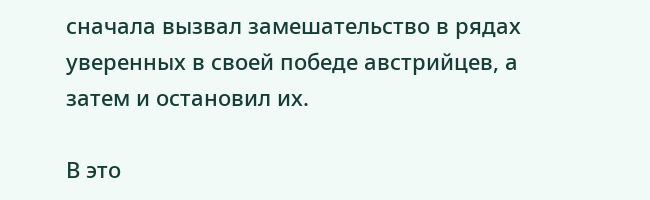сначала вызвал замешательство в рядах уверенных в своей победе австрийцев, а затем и остановил их.

В это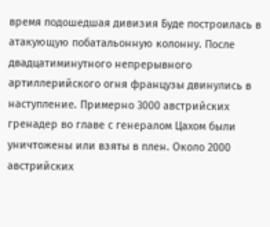время подошедшая дивизия Буде построилась в атакующую побатальонную колонну. После двадцатиминутного непрерывного артиллерийского огня французы двинулись в наступление. Примерно 3000 австрийских гренадер во главе с генералом Цахом были уничтожены или взяты в плен. Около 2000 австрийских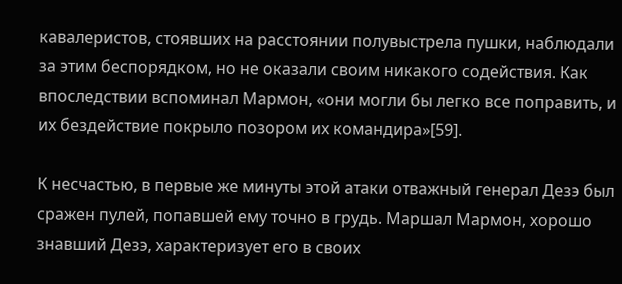кавалеристов, стоявших на расстоянии полувыстрела пушки, наблюдали за этим беспорядком, но не оказали своим никакого содействия. Как впоследствии вспоминал Мармон, «они могли бы легко все поправить, и их бездействие покрыло позором их командира»[59].

К несчастью, в первые же минуты этой атаки отважный генерал Дезэ был сражен пулей, попавшей ему точно в грудь. Маршал Мармон, хорошо знавший Дезэ, характеризует его в своих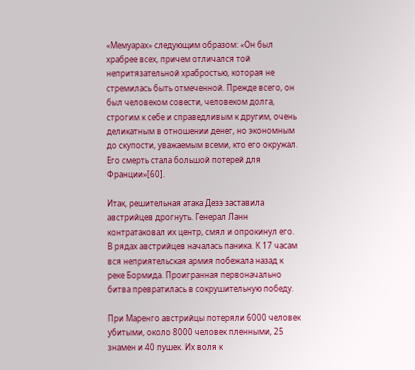«Мемуарах» следующим образом: «Он был храбрее всех, причем отличался той непритязательной храбростью, которая не стремилась быть отмеченной. Прежде всего, он был человеком совести, человеком долга, строгим к себе и справедливым к другим, очень деликатным в отношении денег, но экономным до скупости, уважаемым всеми, кто его окружал. Его смерть стала большой потерей для Франции»[60].

Итак, решительная атака Дезэ заставила австрийцев дрогнуть. Генерал Ланн контратаковал их центр, смял и опрокинул его. В рядах австрийцев началась паника. К 17 часам вся неприятельская армия побежала назад к реке Бормида. Проигранная первоначально битва превратилась в сокрушительную победу.

При Маренго австрийцы потеряли 6000 человек убитыми, около 8000 человек пленными, 25 знамен и 40 пушек. Их воля к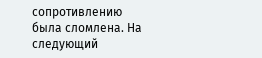сопротивлению была сломлена. На следующий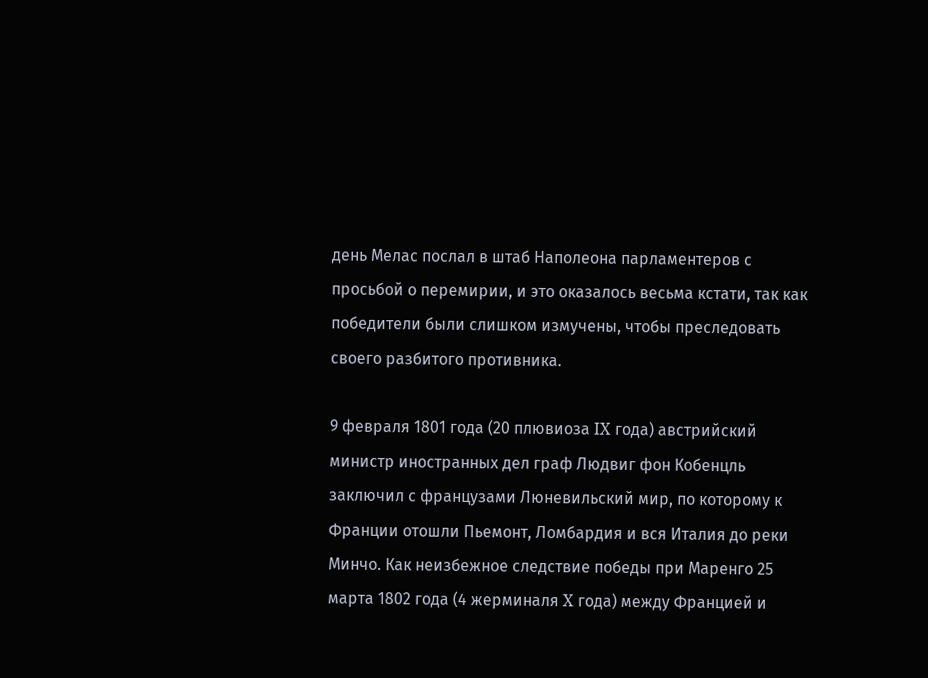день Мелас послал в штаб Наполеона парламентеров с просьбой о перемирии, и это оказалось весьма кстати, так как победители были слишком измучены, чтобы преследовать своего разбитого противника.

9 февраля 1801 года (20 плювиоза IX года) австрийский министр иностранных дел граф Людвиг фон Кобенцль заключил с французами Люневильский мир, по которому к Франции отошли Пьемонт, Ломбардия и вся Италия до реки Минчо. Как неизбежное следствие победы при Маренго 25 марта 1802 года (4 жерминаля X года) между Францией и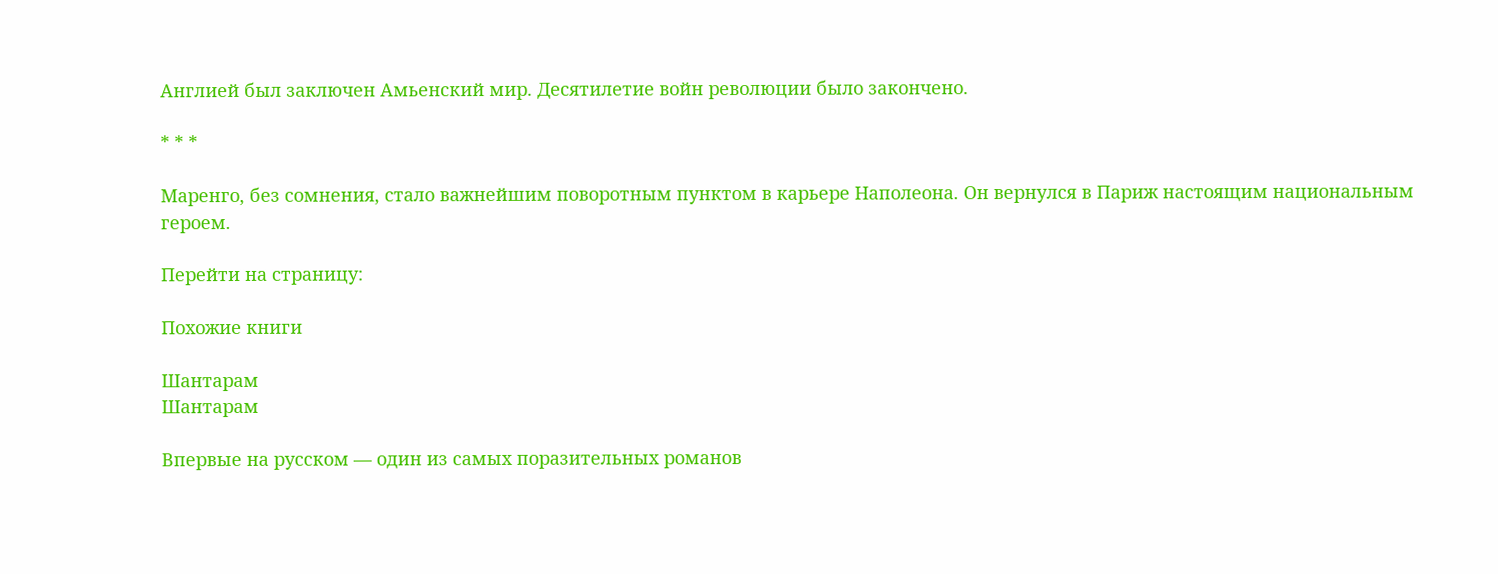Англией был заключен Амьенский мир. Десятилетие войн революции было закончено.

* * *

Маренго, без сомнения, стало важнейшим поворотным пунктом в карьере Наполеона. Он вернулся в Париж настоящим национальным героем.

Перейти на страницу:

Похожие книги

Шантарам
Шантарам

Впервые на русском — один из самых поразительных романов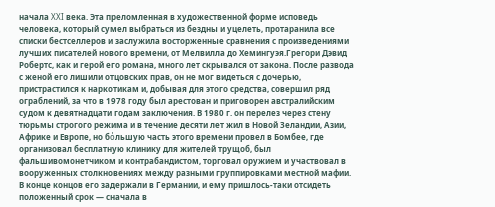начала XXI века. Эта преломленная в художественной форме исповедь человека, который сумел выбраться из бездны и уцелеть, протаранила все списки бестселлеров и заслужила восторженные сравнения с произведениями лучших писателей нового времени, от Мелвилла до Хемингуэя.Грегори Дэвид Робертс, как и герой его романа, много лет скрывался от закона. После развода с женой его лишили отцовских прав, он не мог видеться с дочерью, пристрастился к наркотикам и, добывая для этого средства, совершил ряд ограблений, за что в 1978 году был арестован и приговорен австралийским судом к девятнадцати годам заключения. В 1980 г. он перелез через стену тюрьмы строгого режима и в течение десяти лет жил в Новой Зеландии, Азии, Африке и Европе, но бόльшую часть этого времени провел в Бомбее, где организовал бесплатную клинику для жителей трущоб, был фальшивомонетчиком и контрабандистом, торговал оружием и участвовал в вооруженных столкновениях между разными группировками местной мафии. В конце концов его задержали в Германии, и ему пришлось-таки отсидеть положенный срок — сначала в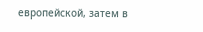европейской, затем в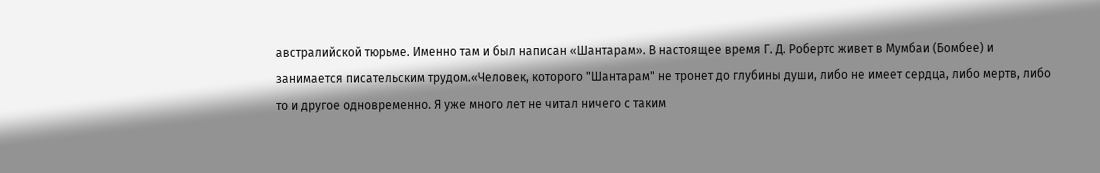австралийской тюрьме. Именно там и был написан «Шантарам». В настоящее время Г. Д. Робертс живет в Мумбаи (Бомбее) и занимается писательским трудом.«Человек, которого "Шантарам" не тронет до глубины души, либо не имеет сердца, либо мертв, либо то и другое одновременно. Я уже много лет не читал ничего с таким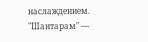наслаждением. "Шантарам" —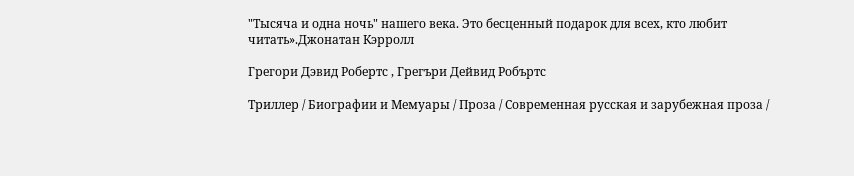"Тысяча и одна ночь" нашего века. Это бесценный подарок для всех, кто любит читать».Джонатан Кэрролл

Грегори Дэвид Робертс , Грегъри Дейвид Робъртс

Триллер / Биографии и Мемуары / Проза / Современная русская и зарубежная проза /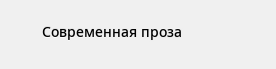Современная проза